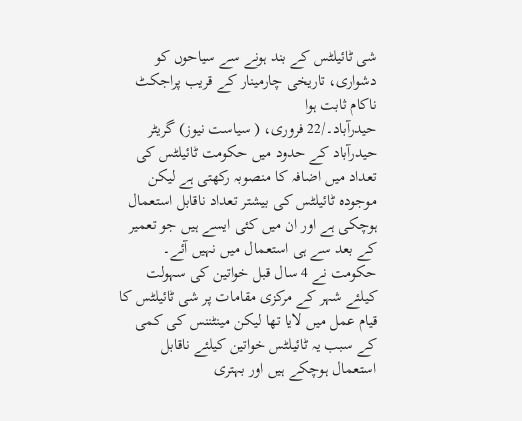شی ٹائیلٹس کے بند ہونے سے سیاحوں کو دشواری، تاریخی چارمینار کے قریب پراجکٹ ناکام ثابت ہوا
حیدرآباد۔/22 فروری، ( سیاست نیوز) گریٹر حیدرآباد کے حدود میں حکومت ٹائیلٹس کی تعداد میں اضافہ کا منصوبہ رکھتی ہے لیکن موجودہ ٹائیلٹس کی بیشتر تعداد ناقابل استعمال ہوچکی ہے اور ان میں کئی ایسے ہیں جو تعمیر کے بعد سے ہی استعمال میں نہیں آئے۔ حکومت نے 4 سال قبل خواتین کی سہولت کیلئے شہر کے مرکزی مقامات پر شی ٹائیلٹس کا قیام عمل میں لایا تھا لیکن مینٹننس کی کمی کے سبب یہ ٹائیلٹس خواتین کیلئے ناقابل استعمال ہوچکے ہیں اور بہتری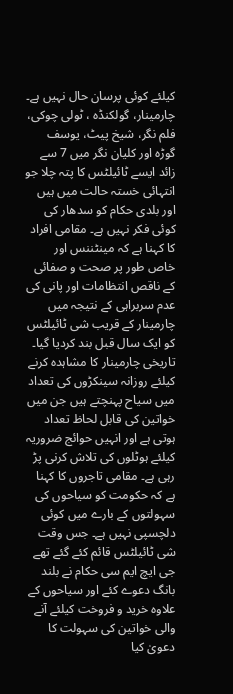کیلئے کوئی پرسان حال نہیں ہے۔ چارمینار، گولکنڈہ ، ٹولی چوکی، فلم نگر، شیخ پیٹ، یوسف گوڑہ اور کلیان نگر میں 7 سے زائد ایسے ٹائیلٹس کا پتہ چلا جو انتہائی خستہ حالت میں ہیں اور بلدی حکام کو سدھار کی کوئی فکر نہیں ہے۔ مقامی افراد کا کہنا ہے کہ مینٹننس اور خاص طور پر صحت و صفائی کے ناقص انتظامات اور پانی کی عدم سربراہی کے نتیجہ میں چارمینار کے قریب شی ٹائیلٹس کو ایک سال قبل بند کردیا گیا۔ تاریخی چارمینار کا مشاہدہ کرنے کیلئے روزانہ سینکڑوں کی تعداد میں سیاح پہنچتے ہیں جن میں خواتین کی قابل لحاظ تعداد ہوتی ہے اور انہیں حوائج ضروریہ کیلئے ہوٹلوں کی تلاش کرنی پڑ رہی ہے۔ مقامی تاجروں کا کہنا ہے کہ حکومت کو سیاحوں کی سہولتوں کے بارے میں کوئی دلچسپی نہیں ہے۔ جس وقت شی ٹائیلٹس قائم کئے گئے تھے جی ایچ ایم سی حکام نے بلند بانگ دعوے کئے اور سیاحوں کے علاوہ خرید و فروخت کیلئے آنے والی خواتین کی سہولت کا دعویٰ کیا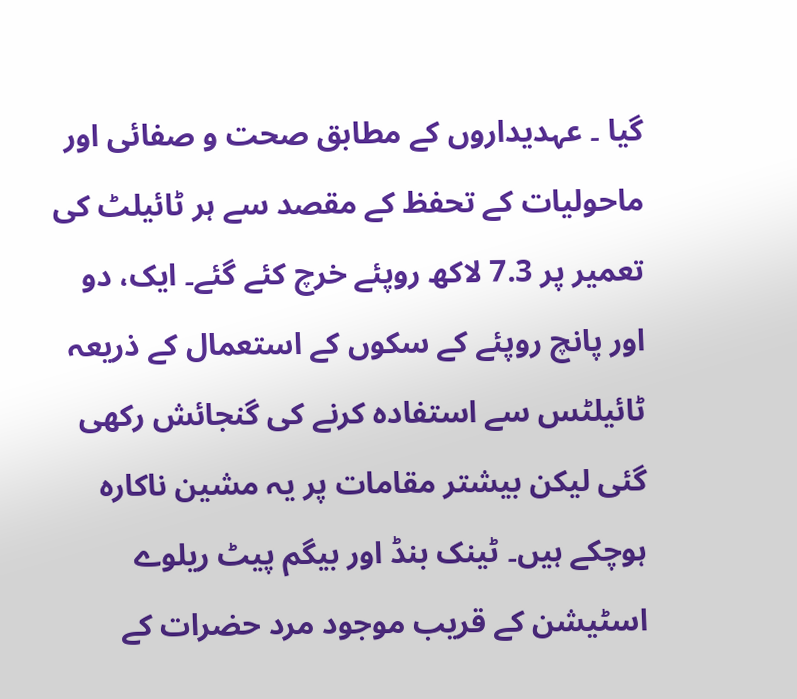گیا ۔ عہدیداروں کے مطابق صحت و صفائی اور ماحولیات کے تحفظ کے مقصد سے ہر ٹائیلٹ کی تعمیر پر 7.3 لاکھ روپئے خرچ کئے گئے۔ ایک، دو اور پانچ روپئے کے سکوں کے استعمال کے ذریعہ ٹائیلٹس سے استفادہ کرنے کی گنجائش رکھی گئی لیکن بیشتر مقامات پر یہ مشین ناکارہ ہوچکے ہیں۔ ٹینک بنڈ اور بیگم پیٹ ریلوے اسٹیشن کے قریب موجود مرد حضرات کے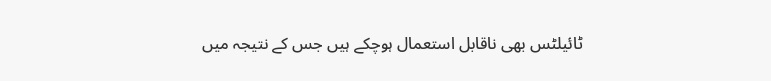ٹائیلٹس بھی ناقابل استعمال ہوچکے ہیں جس کے نتیجہ میں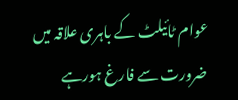عوام ٹائیلٹ کے باہری علاقہ میں ضرورت سے فارغ ہورہے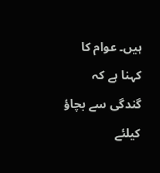ہیں۔ عوام کا کہنا ہے کہ گندگی سے بچاؤ کیلئے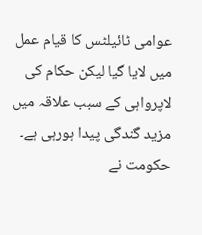عوامی ٹائیلٹس کا قیام عمل میں لایا گیا لیکن حکام کی لاپرواہی کے سبب علاقہ میں مزید گندگی پیدا ہورہی ہے۔ حکومت نے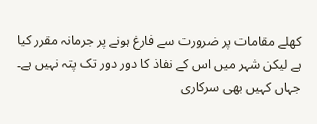کھلے مقامات پر ضرورت سے فارغ ہونے پر جرمانہ مقرر کیا ہے لیکن شہر میں اس کے نفاذ کا دور دور تک پتہ نہیں ہے۔ جہاں کہیں بھی سرکاری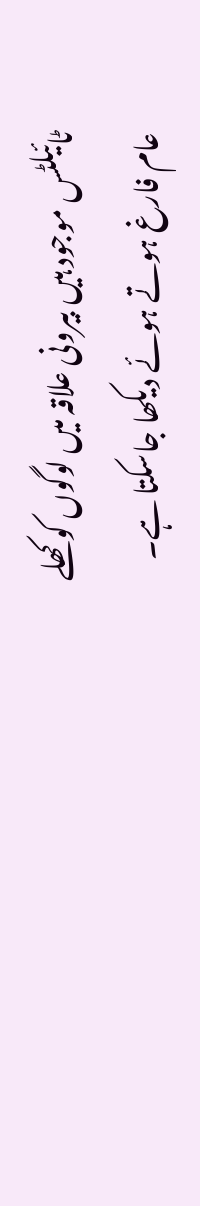ٹائیلٹس موجود ہیں بیرونی علاقہ میں لوگوں کو کھلے عام فارغ ہوتے ہوئے دیکھا جاسکتا ہے۔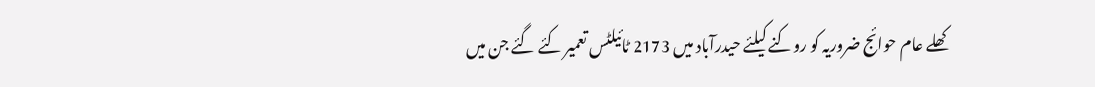کھلے عام حوائج ضروریہ کو روکنے کیلئے حیدرآباد میں 2173 ٹائیلٹس تعمیر کئے گئے جن میں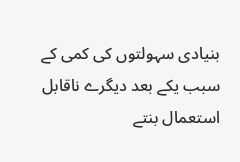بنیادی سہولتوں کی کمی کے سبب یکے بعد دیگرے ناقابل استعمال بنتے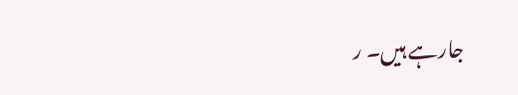جارہے ہیں۔ ر